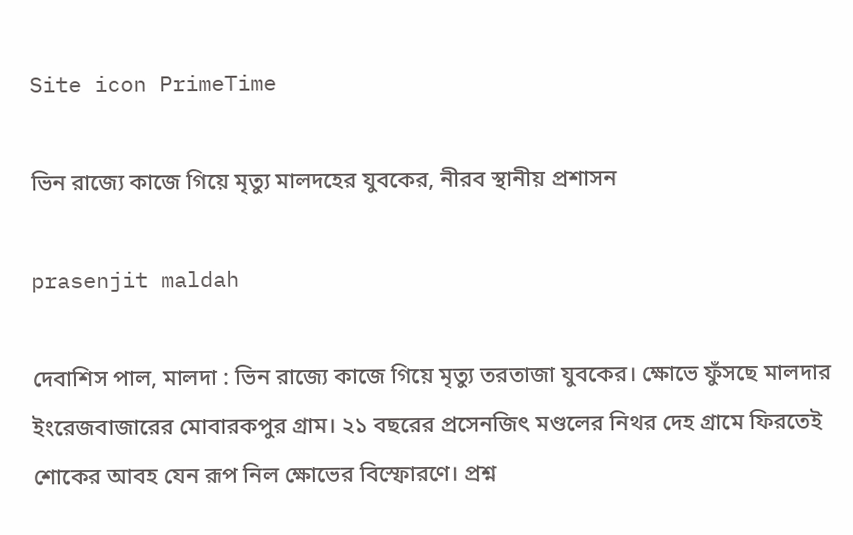Site icon PrimeTime

ভিন রাজ্যে কাজে গিয়ে মৃত্যু মালদহের যুবকের, নীরব স্থানীয় প্রশাসন

prasenjit maldah

দেবাশিস পাল, মালদা : ভিন রাজ্যে কাজে গিয়ে মৃত্যু তরতাজা যুবকের। ক্ষোভে ফুঁসছে মালদার ইংরেজবাজারের মোবারকপুর গ্রাম। ২১ বছরের প্রসেনজিৎ মণ্ডলের নিথর দেহ গ্রামে ফিরতেই শোকের আবহ যেন রূপ নিল ক্ষোভের বিস্ফোরণে। প্রশ্ন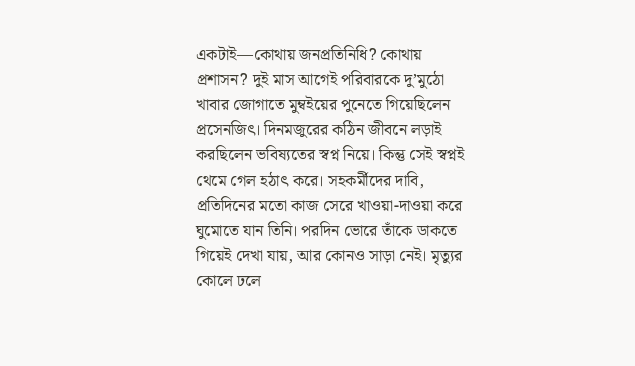একটাই—কোথায় জনপ্রতিনিধি? কোথায় প্রশাসন? দুই মাস আগেই পরিবারকে দু’মুঠো খাবার জোগাতে মুম্বইয়ের পুনেতে গিয়েছিলেন প্রসেনজিৎ। দিনমজুরের কঠিন জীবনে লড়াই করছিলেন ভবিষ্যতের স্বপ্ন নিয়ে। কিন্তু সেই স্বপ্নই থেমে গেল হঠাৎ করে। সহকর্মীদের দাবি, প্রতিদিনের মতো কাজ সেরে খাওয়া-দাওয়া করে ঘুমোতে যান তিনি। পরদিন ভোরে তাঁকে ডাকতে গিয়েই দেখা যায়, আর কোনও সাড়া নেই। মৃত্যুর কোলে ঢলে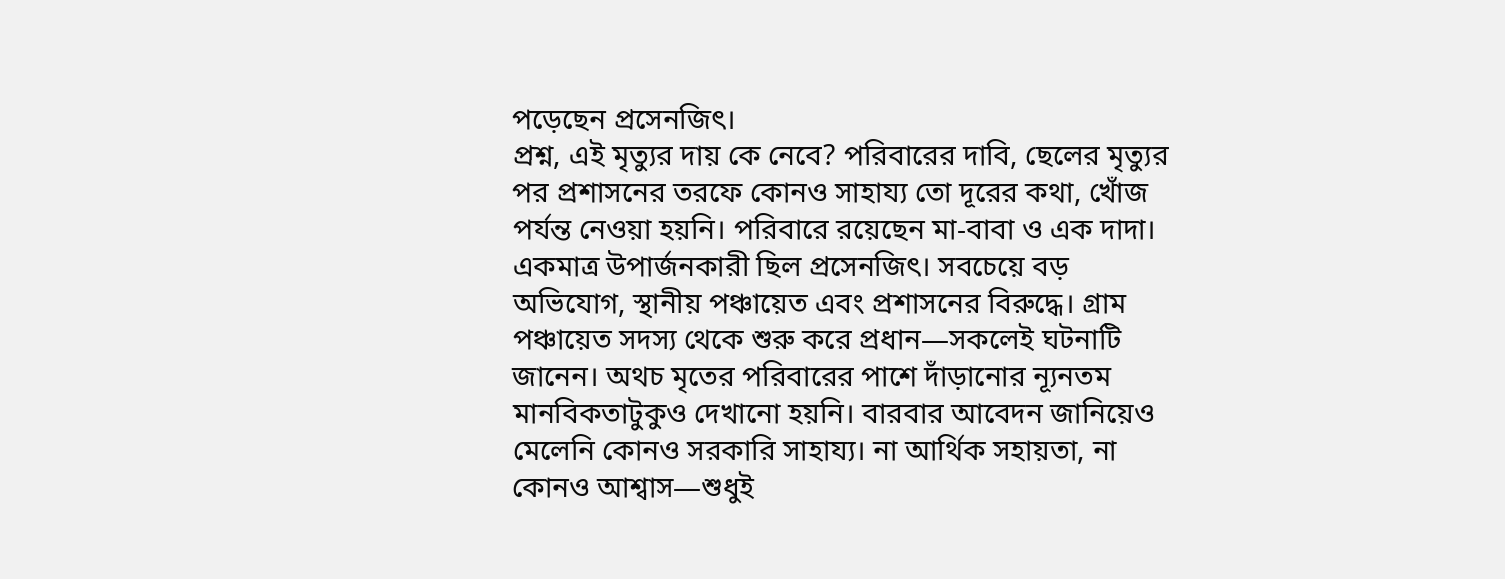পড়েছেন প্রসেনজিৎ।
প্রশ্ন, এই মৃত্যুর দায় কে নেবে? পরিবারের দাবি, ছেলের মৃত্যুর পর প্রশাসনের তরফে কোনও সাহায্য তো দূরের কথা, খোঁজ পর্যন্ত নেওয়া হয়নি। পরিবারে রয়েছেন মা-বাবা ও এক দাদা। একমাত্র উপার্জনকারী ছিল প্রসেনজিৎ। সবচেয়ে বড় অভিযোগ, স্থানীয় পঞ্চায়েত এবং প্রশাসনের বিরুদ্ধে। গ্রাম পঞ্চায়েত সদস্য থেকে শুরু করে প্রধান—সকলেই ঘটনাটি জানেন। অথচ মৃতের পরিবারের পাশে দাঁড়ানোর ন্যূনতম মানবিকতাটুকুও দেখানো হয়নি। বারবার আবেদন জানিয়েও মেলেনি কোনও সরকারি সাহায্য। না আর্থিক সহায়তা, না কোনও আশ্বাস—শুধুই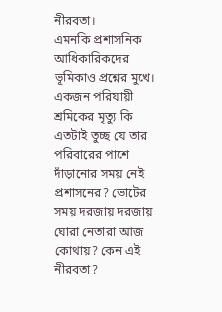নীরবতা।
এমনকি প্রশাসনিক আধিকারিকদের ভূমিকাও প্রশ্নের মুখে। একজন পরিযায়ী শ্রমিকের মৃত্যু কি এতটাই তুচ্ছ যে তার পরিবারের পাশে দাঁড়ানোর সময় নেই প্রশাসনের? ভোটের সময় দরজায় দরজায় ঘোরা নেতারা আজ কোথায়? কেন এই নীরবতা?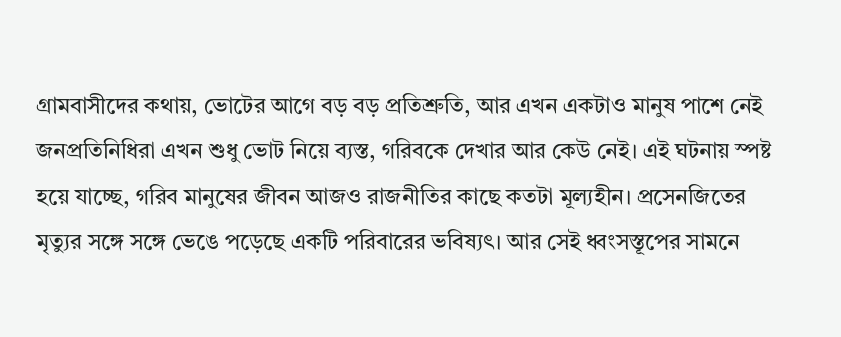গ্রামবাসীদের কথায়, ভোটের আগে বড় বড় প্রতিশ্রুতি, আর এখন একটাও মানুষ পাশে নেই জনপ্রতিনিধিরা এখন শুধু ভোট নিয়ে ব্যস্ত, গরিবকে দেখার আর কেউ নেই। এই ঘটনায় স্পষ্ট হয়ে যাচ্ছে, গরিব মানুষের জীবন আজও রাজনীতির কাছে কতটা মূল্যহীন। প্রসেনজিতের মৃত্যুর সঙ্গে সঙ্গে ভেঙে পড়েছে একটি পরিবারের ভবিষ্যৎ। আর সেই ধ্বংসস্তূপের সামনে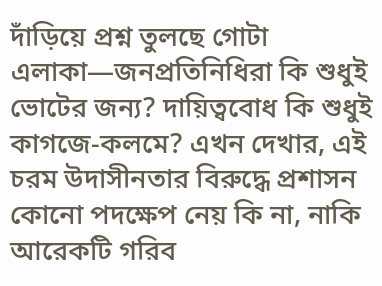দাঁড়িয়ে প্রশ্ন তুলছে গোটা এলাকা—জনপ্রতিনিধিরা কি শুধুই ভোটের জন্য? দায়িত্ববোধ কি শুধুই কাগজে-কলমে? এখন দেখার, এই চরম উদাসীনতার বিরুদ্ধে প্রশাসন কোনো পদক্ষেপ নেয় কি না, নাকি আরেকটি গরিব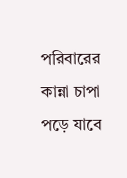পরিবারের কান্না চাপা পড়ে যাবে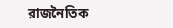রাজনৈতিক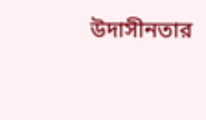উদাসীনতার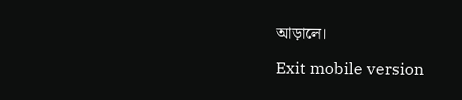আড়ালে।

Exit mobile version